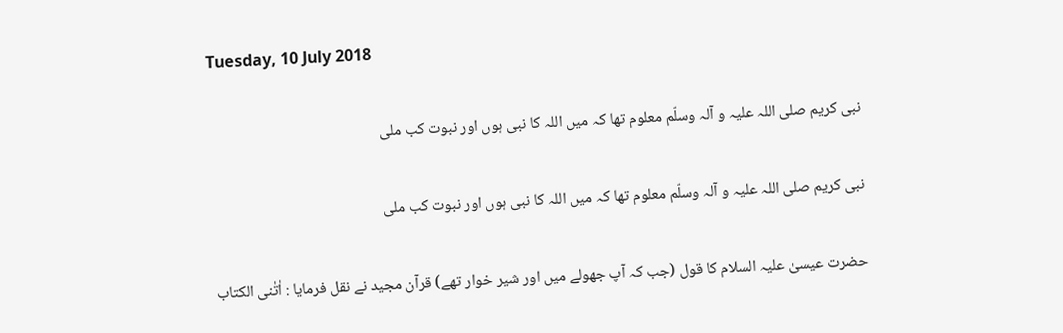Tuesday, 10 July 2018

نبی کریم صلی اللہ علیہ و آلہ وسلّم معلوم تھا کہ میں اللہ کا نبی ہوں اور نبوت کب ملی

نبی کریم صلی اللہ علیہ و آلہ وسلّم معلوم تھا کہ میں اللہ کا نبی ہوں اور نبوت کب ملی

حضرت عیسیٰ علیہ السلام کا قول (جب کہ آپ جھولے میں اور شیر خوار تھے) قرآن مجید نے نقل فرمایا : اٰتٰنی الکتاب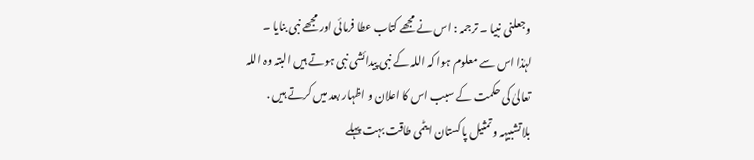وجعلنی نبیا ۔ ترجمہ : اس نے مجھے کتاب عطا فرمائی اور مجھے نبی بنایا ۔
لہٰذا اس سے معلوم ہوا کہ اللہ کے نبی پیدائشی نبی ہوتے ہیں البتہ وہ اللہ تعالیٰ کی حکمت کے سبب اس کا اعلان و اظہار بعد میں کرتے ہیں .
بلاتشبیہہ و تمثیل پاکستان ایٹمی طاقت بہت پہلے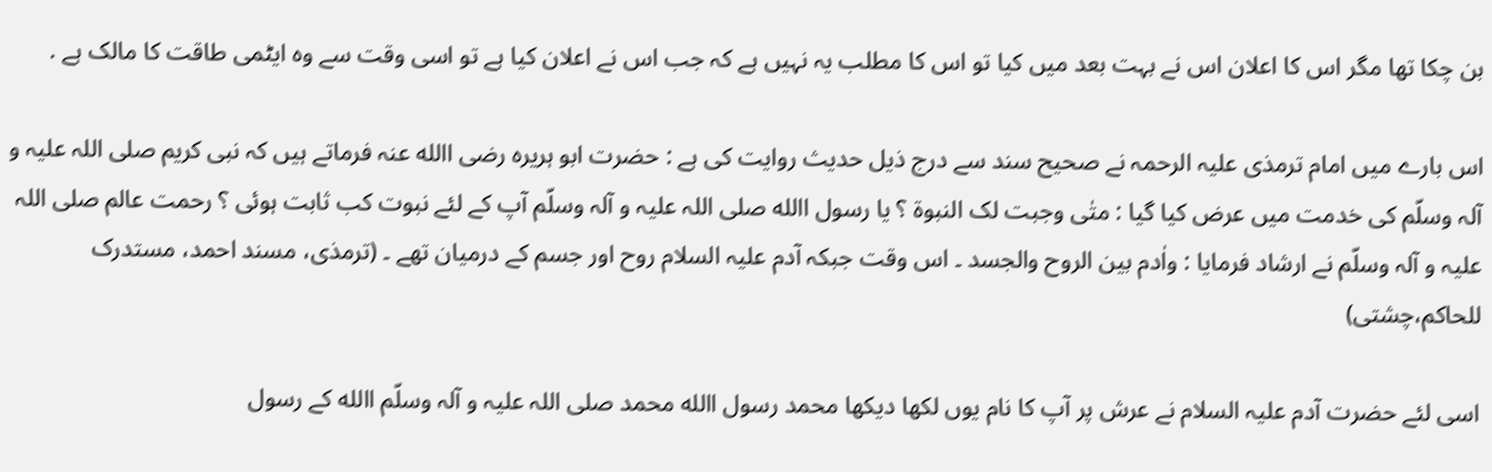بن چکا تھا مگر اس کا اعلان اس نے بہت بعد میں کیا تو اس کا مطلب یہ نہیں ہے کہ جب اس نے اعلان کیا ہے تو اسی وقت سے وہ ایٹمی طاقت کا مالک ہے .

اس بارے میں امام ترمذی علیہ الرحمہ نے صحیح سند سے درج ذیل حدیث روایت کی ہے : حضرت ابو ہریرہ رضی االله عنہ فرماتے ہیں کہ نبی کریم صلی اللہ علیہ و آلہ وسلّم کی خدمت میں عرض کیا گیا : متٰی وجبت لک النبوۃ ؟ یا رسول االله صلی اللہ علیہ و آلہ وسلّم آپ کے لئے نبوت کب ثابت ہوئی ؟ رحمت عالم صلی اللہ علیہ و آلہ وسلّم نے ارشاد فرمایا : واٰدم بین الروح والجسد ۔ اس وقت جبکہ آدم علیہ السلام روح اور جسم کے درمیان تھے ۔ (ترمذی، مسند احمد، مستدرک للحاکم،چشتی)

اسی لئے حضرت آدم علیہ السلام نے عرش پر آپ کا نام یوں لکھا دیکھا محمد رسول االله محمد صلی اللہ علیہ و آلہ وسلّم االله کے رسول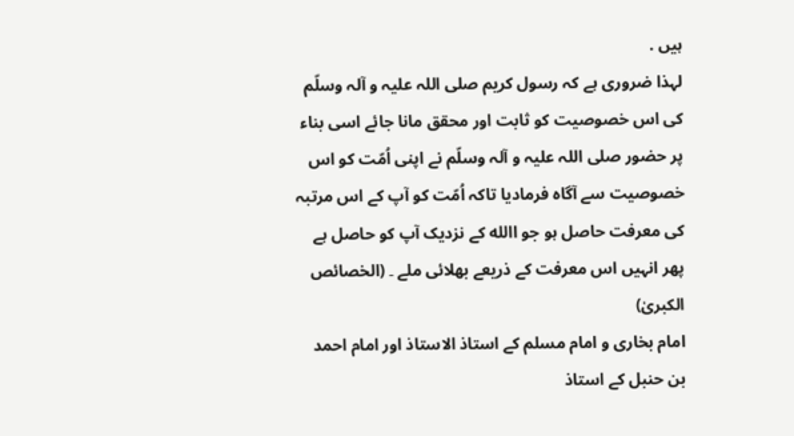ہیں .
لہذا ضروری ہے کہ رسول کریم صلی اللہ علیہ و آلہ وسلّم کی اس خصوصیت کو ثابت اور محقق مانا جائے اسی بناء پر حضور صلی اللہ علیہ و آلہ وسلّم نے اپنی اُمّت کو اس خصوصیت سے آگاہ فرمادیا تاکہ اُمّت کو آپ کے اس مرتبہ کی معرفت حاصل ہو جو االله کے نزدیک آپ کو حاصل ہے پھر انہیں اس معرفت کے ذریعے بھلائی ملے ۔ (الخصائص الکبریٰ)
امام بخاری و امام مسلم کے استاذ الاستاذ اور امام احمد بن حنبل کے استاذ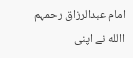امام عبدالرزاق رحمہم االله نے اپنی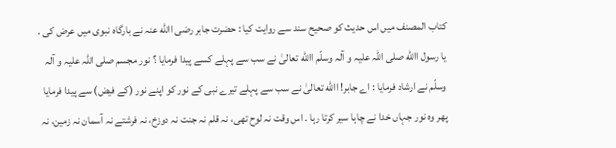کتاب المصنف میں اس حدیث کو صحیح سند سے روایت کیا : حضرت جابر رضی االله عنہ نے بارگاہ نبوی میں عرض کی . یا رسول االله صلی اللہ علیہ و آلہ وسلّم االله تعالیٰ نے سب سے پہلے کسے پیدا فرمایا ؟ نور مجسم صلی اللہ علیہ و آلہ وسلّم نے ارشاد فرمایا : اے جابر! االله تعالیٰ نے سب سے پہلے تیرے نبی کے نور کو اپنے نور (کے فیض) سے پیدا فرمایا پھر وہ نور جہاں خدا نے چاہا سیر کرتا رہا . اس وقت نہ لوح تھی، نہ قلم نہ جنت نہ دوزخ، نہ فرشتے نہ آسمان نہ زمین، نہ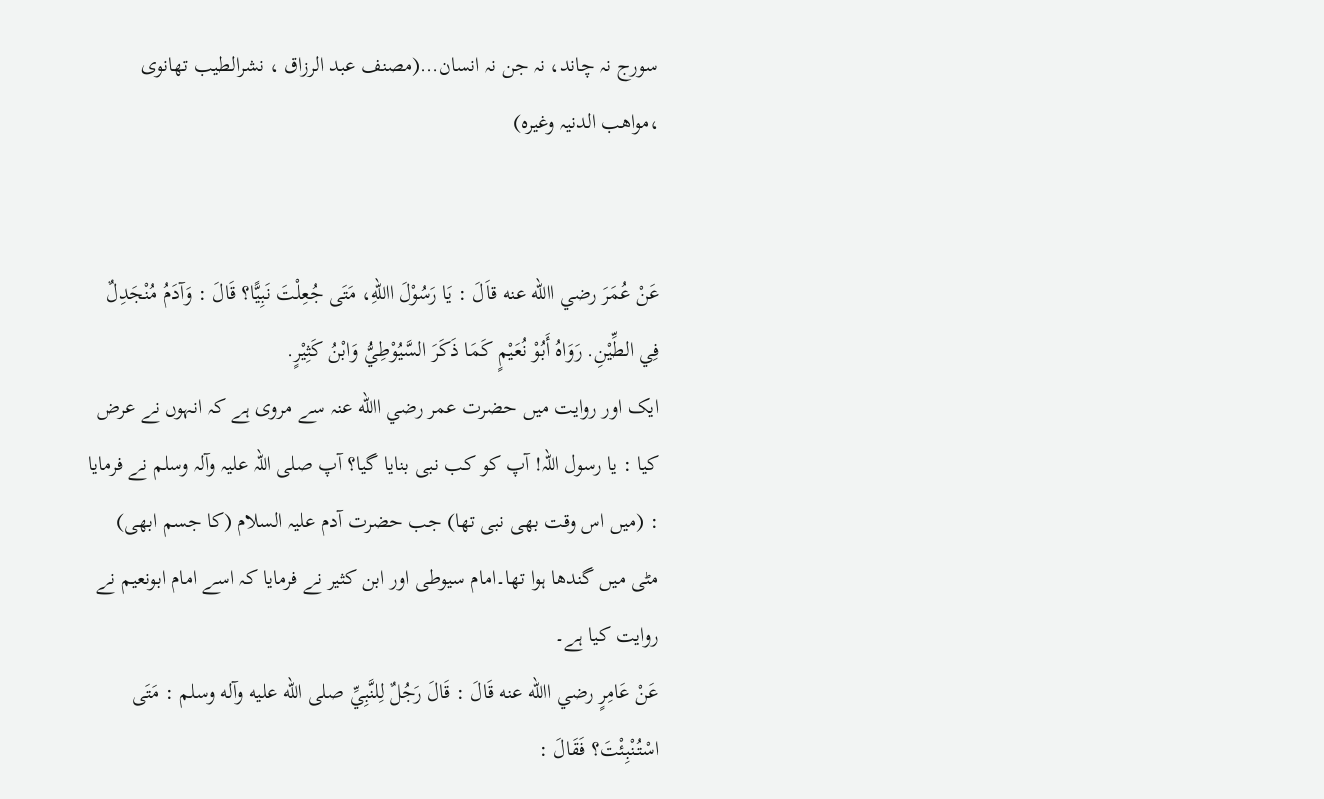سورج نہ چاند، نہ جن نہ انسان…(مصنف عبد الرزاق ، نشرالطیب تھانوی ،مواھب الدنیہ وغیرہ)


عَنْ عُمَرَ رضي االله عنه قاَلَ : يَا رَسُوْلَ االلهِ، مَتَی جُعِلْتَ نَبِيًّا؟ قَالَ : وَآدَمُ مُنْجَدِلٌ فِي الطِّيْنِ. رَوَاهُ أَبُوْ نُعَيْمٍ کَمَا ذَکَرَ السَّيُوْطِيُّ وَابْنُ کَثِيْرٍ.
ایک اور روایت میں حضرت عمر رضي االله عنہ سے مروی ہے کہ انہوں نے عرض کیا : یا رسول اللہ! آپ کو کب نبی بنایا گیا؟ آپ صلی اللہ عليہ وآلہ وسلم نے فرمایا : (میں اس وقت بھی نبی تھا) جب حضرت آدم عليہ السلام (کا جسم ابھی) مٹی میں گندھا ہوا تھا۔امام سیوطی اور ابن کثير نے فرمایا کہ اسے امام ابونعيم نے روایت کیا ہے۔
عَنْ عَامِرٍ رضي االله عنه قَالَ : قَالَ رَجُلٌ لِلنَّبِيِّ صلی الله عليه وآله وسلم : مَتَی اسْتُنْبِئْتَ؟ فَقَالَ :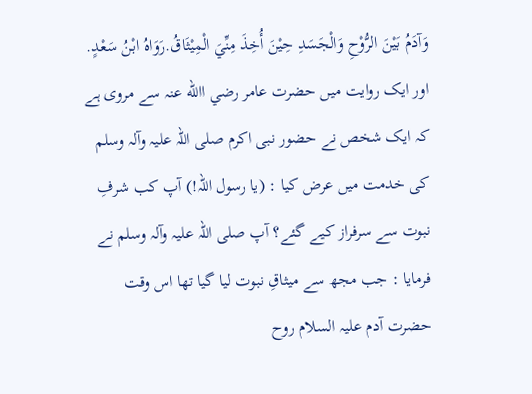وَآدَمُ بَيْنَ الرُّوْحِ وَالْجَسَدِ حِيْنَ أُخِذَ مِنِّيَ الْمِيْثَاقُ.رَوَاهُ ابْنُ سَعْدٍ.
اور ایک روایت میں حضرت عامر رضي االله عنہ سے مروی ہے کہ ایک شخص نے حضور نبی اکرم صلی اللہ عليہ وآلہ وسلم کی خدمت میں عرض کیا : (یا رسول اللہ!) آپ کب شرفِ نبوت سے سرفراز کیے گئے؟ آپ صلی اللہ عليہ وآلہ وسلم نے فرمایا : جب مجھ سے میثاقِ نبوت لیا گیا تھا اس وقت حضرت آدم عليہ السلام روح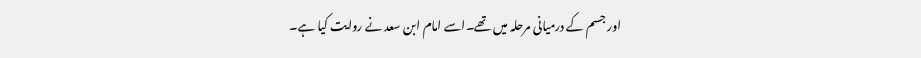اور جسم کے درمیانی مرحلہ میں تھے۔اسے امام ابن سعد نے روایت کیا ہے۔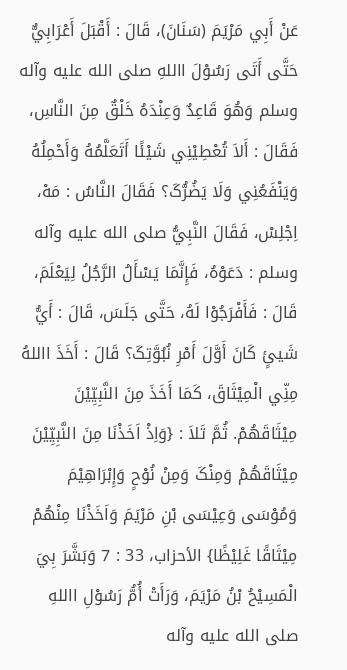عَنْ أَبِي مَرْيَمَ (سَنَانَ)، قَالَ : أَقْبَلَ أَعْرَابِيٌّ حَتَّی أَتَی رَسُوْلَ االلهِ صلی الله عليه وآله وسلم وَهُوَ قَاعِدٌ وَعِنْدَهُ خَلْقٌ مِنَ النَّاسِ، فَقَالَ : أَلاَ تُعْطِيْنِي شَيْئًا أَتَعَلَّمُهُ وَأَحْمِلُهُ وَيَنْفَعُنِي وَلَا يَضُرُّکَ؟ فَقَالَ النَّاسُ : مَهْ، اِجْلِسْ، فَقَالَ النَّبِيُّ صلی الله عليه وآله وسلم : دَعَوْهُ، فَإِنَّمَا يَسْأَلُ الرَّجُلُ لِيَعْلَمَ، قَالَ : فَأَفْرَجُوْا لَهُ، حَتَّی جَلَسَ، قَالَ : أَيُّ شَيئٍ کَانَ أَوَّلَ أَمْرِ نُبُوَّتِکَ؟ قَالَ : أَخَذَ االلهُ مِنِّي الْمِيْثَاقَ، کَمَا أَخَذَ مِنَ النَّبِيِّيْنَ مِيْثَاقَهُمْ. ثُمَّ تَلاَ : {وَاِذْ اَخَذْنَا مِنَ النَّبِيِّيْنَ مِيْثَاقَهُمْ وَمِنْکَ وَمِنْ نُوْحٍ وَإِبْرَاهِيْمَ وَمُوْسَی وَعِيْسَی بْنِ مَرْيَمَ وَاَخَذْنَا مِنْهُمْ مِيْثَاقًا غَلِيْظًا} الأحزاب، 33 : 7 وَبَشَّرَ بِيَ الْمَسِيْحُ بْنُ مَرْيَمَ، وَرَأَتْ أُمُّ رَسُوْلِ االلهِ صلی الله عليه وآله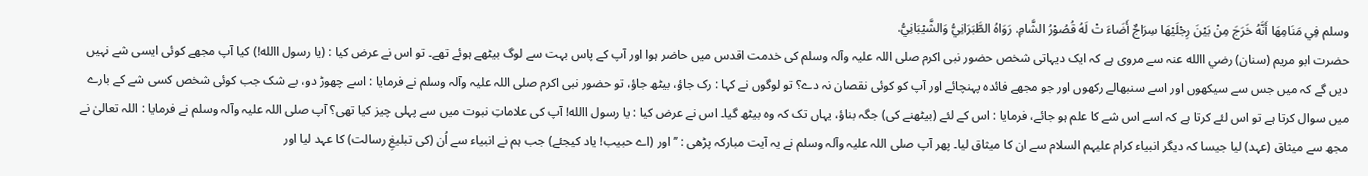وسلم فِي مَنَامِهَا أَنَّهُ خَرَجَ مِنْ بَيْنَ رِجْلَيْهَا سِرَاجٌ أَضَاءَ تْ لَهُ قُصُوْرُ الشَّامِ. رَوَاهُ الطَّبَرَانِيُّ وَالشَّيْبَانِيُّ.
حضرت ابو مریم (سنان) رضي االله عنہ سے مروی ہے کہ ایک دیہاتی شخص حضور نبی اکرم صلی اللہ عليہ وآلہ وسلم کی خدمت اقدس میں حاضر ہوا اور آپ کے پاس بہت سے لوگ بیٹھے ہوئے تھے۔ تو اس نے عرض کیا : (یا رسول االله!) کیا آپ مجھے کوئی ایسی شے نہیں دیں گے کہ میں جس سے سیکھوں اور اسے سنبھالے رکھوں اور جو مجھے فائدہ پہنچائے اور آپ کو کوئی نقصان نہ دے؟ تو لوگوں نے کہا : رک جاؤ، بیٹھ جاؤ، تو حضور نبی اکرم صلی اللہ عليہ وآلہ وسلم نے فرمایا : اسے چھوڑ دو، بے شک جب کوئی شخص کسی شے کے بارے میں سوال کرتا ہے تو اس لئے کرتا ہے کہ اسے اس شے کا علم ہو جائے، فرمایا : اس کے لئے (بیٹھنے کی) جگہ بناؤ، یہاں تک کہ وہ بیٹھ گیا۔ اس نے عرض کیا : یا رسول االله! آپ کی علاماتِ نبوت میں سے پہلی چیز کیا تھی؟ آپ صلی اللہ عليہ وآلہ وسلم نے فرمایا : اللہ تعالیٰ نے مجھ سے میثاق (عہد) لیا جیسا کہ دیگر انبیاء کرام عليہم السلام سے ان کا میثاق لیا۔ پھر آپ صلی اللہ عليہ وآلہ وسلم نے یہ آیت مبارکہ پڑھی : ’’ اور (اے حبیب! یاد کیجئے) جب ہم نے انبیاء سے اُن (کی تبلیغِ رسالت) کا عہد لیا اور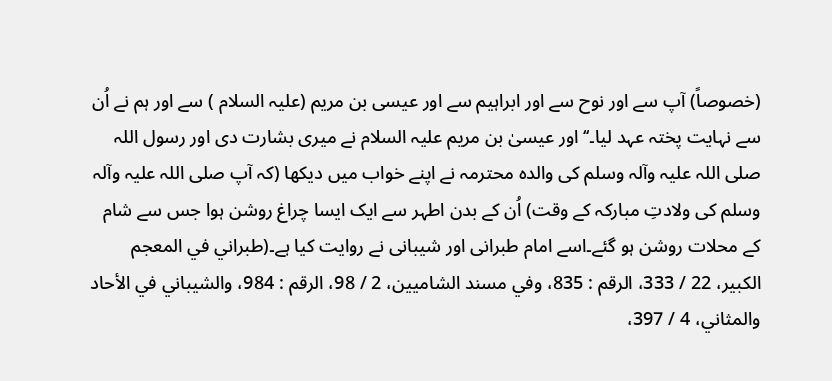(خصوصاً) آپ سے اور نوح سے اور ابراہیم سے اور عیسی بن مریم (عليہ السلام ) سے اور ہم نے اُن سے نہایت پختہ عہد لیا۔‘‘ اور عیسیٰ بن مریم عليہ السلام نے میری بشارت دی اور رسول اللہ صلی اللہ عليہ وآلہ وسلم کی والدہ محترمہ نے اپنے خواب میں دیکھا (کہ آپ صلی اللہ عليہ وآلہ وسلم کی ولادتِ مبارکہ کے وقت) اُن کے بدن اطہر سے ایک ایسا چراغ روشن ہوا جس سے شام کے محلات روشن ہو گئے۔اسے امام طبرانی اور شیبانی نے روایت کیا ہے۔(طبراني في المعجم الکبير، 22 / 333، الرقم : 835، وفي مسند الشاميين، 2 / 98، الرقم : 984، والشيباني في الأحاد والمثاني، 4 / 397،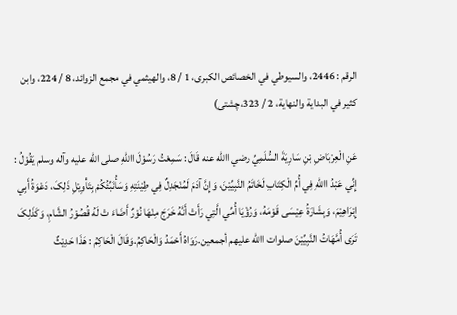الرقم : 2446، والسيوطي في الخصائص الکبری، 1 / 8، والهيثمي في مجمع الزوائد، 8 / 224، وابن کثير في البداية والنهاية، 2 / 323،چشتی)

عَنِ الْعِرْبَاضِ بْنِ سَارِيَةَ السُّلَمِيِّ رضي االله عنه قَالَ : سَمِعْتُ رَسُوْلَ االلهِ صلی الله عليه وآله وسلم يَقُوْلُ : إِنِّي عَبْدُ االلهِ فِي أُمِّ الْکِتَابِ لَخَاتَمُ النَّبِيِّيْنَ، وَإِنَّ آدَمَ لَمُنْجَدِلٌ فِي طِيْنَتِهِ وَسَأُنَبِّئُکُمْ بِتَأْوِيْلِ ذَلِکَ، دَعْوَةُ أَبِي إِبْرَاهِيْمَ، وَبِشَارَةُ عِيْسَی قَوْمَهُ، وَرُؤْيَا أُمِّي الَّتِي رَأَتْ أَنَّهُ خَرَجَ مِنْهَا نُوْرٌ أَضَاءَ تْ لَهُ قُصُوْرُ الشَّامِ، وَکَذَلِکَ تَرَی أُمَّهَاتُ النَّبِيِّيْنَ صلوات االله عليهم أجمعين.رَوَاهُ أَحْمَدُ وَالْحَاکِمُ.وَقَالَ الْحَاکِمُ : هَذَا حَدِيْثٌ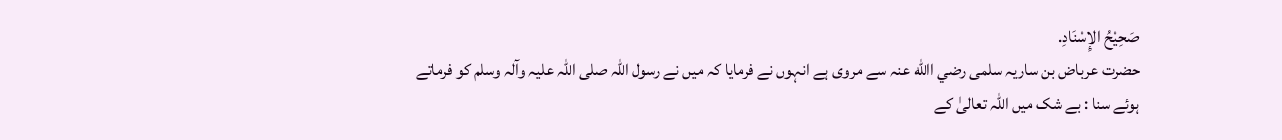صَحِيْحُ الإِسْنَادِ.
حضرت عرباض بن ساریہ سلمی رضي االله عنہ سے مروی ہے انہوں نے فرمایا کہ میں نے رسول اللہ صلی اللہ عليہ وآلہ وسلم کو فرماتے ہوئے سنا : بے شک میں اللہ تعالیٰ کے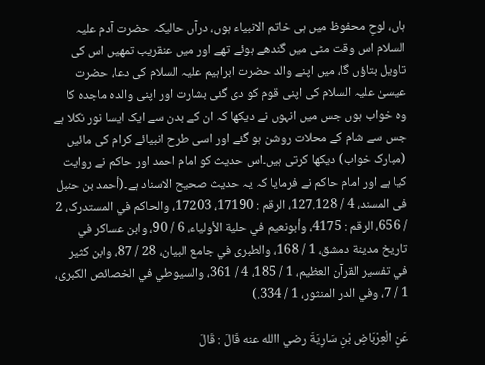ہاں، لوحِ محفوظ میں ہی خاتم الانبیاء ہوں، درآں حالیکہ حضرت آدم عليہ السلام اس وقت مٹی میں گندھے ہوئے تھے اور میں عنقریب تمھیں اس کی تاویل بتاؤں گا، میں اپنے والد حضرت ابراہیم عليہ السلام کی دعا، حضرت عیسیٰ عليہ السلام کی اپنی قوم کو دی گئی بشارت اور اپنی والدہ ماجدہ کا وہ خواب ہوں جس میں انہوں نے دیکھا کہ ان کے بدن سے ایک ایسا نور نکلا ہے جس سے شام کے محلات روشن ہو گئے اور اسی طرح انبیائے کرام کی مائیں (مبارک خواب) دیکھا کرتی ہیں۔اس حديث کو امام احمد اور حاکم نے روایت کیا ہے اور امام حاکم نے فرمایا کہ یہ حديث صحيح الاسناد ہے۔(أحمد بن حنبل فی المسند، 4 / 127.128، الرقم : 17190، 17203، والحاکم في المستدرک، 2 / 656، الرقم : 4175، وأبونعيم في حلية الأولياء، 6 / 90، وابن عساکر في تاريخ مدينة دمشق، 1 / 168، والطبری في جامع البيان، 28 / 87، وابن کثير في تفسير القرآن العظيم، 1 / 185، 4 / 361، والسيوطي في الخصائص الکبری، 1 / 7، وفي الدر المنثور، 1 / 334.)

عَنِ الْعِرْبَاضِ بْنِ سَارِيَةَ رضي االله عنه قَالَ : قَالَ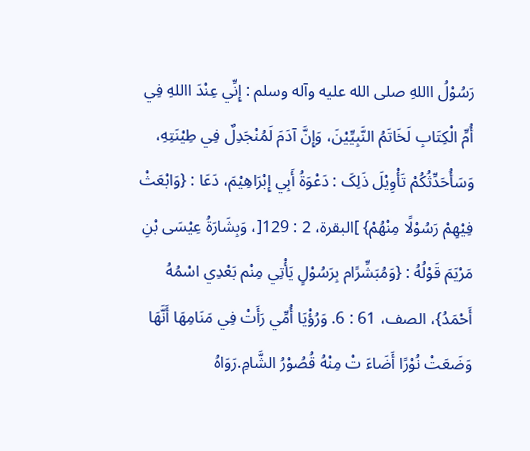رَسُوْلُ االلهِ صلی الله عليه وآله وسلم : إِنِّي عِنْدَ االلهِ فِي أُمِّ الْکِتَابِ لَخَاتَمُ النَّبِيِّيْنَ، وَإِنَّ آدَمَ لَمُنْجَدِلٌ فِي طِيْنَتِهِ، وَسَأُحَدِّثُکُمْ تَأْوِيْلَ ذَلِکَ : دَعْوَةُ أَبِي إِبْرَاهِيْمَ، دَعَا : {وَابْعَثْ فِيْهِمْ رَسُوْلًا مِنْهُمْ} ]البقرة، 2 : 129[، وَبِشَارَةُ عِيْسَی بْنِ مَرْيَمَ قَوْلُهُ : {وَمُبَشِّرًام بِرَسُوْلٍ يَأْتِي مِنْم بَعْدِي اسْمُهُ أَحْمَدُ}، الصف، 61 : 6. وَرُؤْيَا أُمِّي رَأَتْ فِي مَنَامِهَا أَنَّهَا وَضَعَتْ نُوْرًا أَضَاءَ تْ مِنْهُ قُصُوْرُ الشَّامِ.رَوَاهُ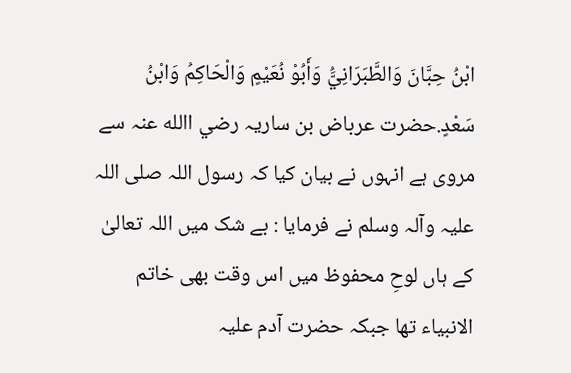ابْنُ حِبَّانَ وَالطَّبَرَانِيَُّ وَأَبُوْ نُعَيْمٍ وَالْحَاکِمُ وَابْنُ سَعْدٍ.حضرت عرباض بن ساریہ رضي االله عنہ سے مروی ہے انہوں نے بیان کیا کہ رسول اللہ صلی اللہ عليہ وآلہ وسلم نے فرمایا : بے شک میں اللہ تعالیٰ کے ہاں لوحِ محفوظ میں اس وقت بھی خاتم الانبیاء تھا جبکہ حضرت آدم عليہ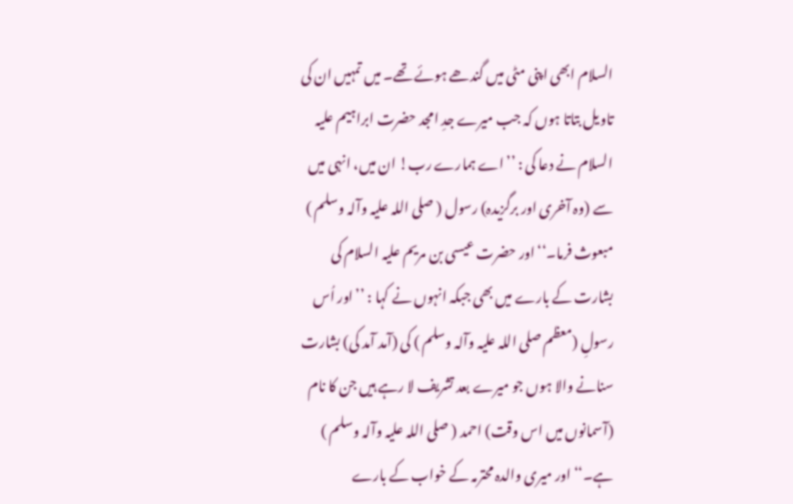السلام ابھی اپنی مٹی میں گندھے ہوئے تھے۔ میں تمہیں ان کی تاویل بتاتا ہوں کہ جب میرے جدِ امجد حضرت ابراہیم عليہ السلام نے دعا کی : ’’اے ہمارے رب! ان میں، انہی میں سے (وہ آخری اور برگزیدہ) رسول ( صلی اللہ عليہ وآلہ وسلم ) مبعوث فرما۔‘‘ اور حضرت عیسی بن مریم عليہ السلام کی بشارت کے بارے میں بھی جبکہ انہوں نے کہا : ’’اور اُس رسولِ (معظم صلی اللہ عليہ وآلہ وسلم ) کی (آمد آمد کی) بشارت سنانے والا ہوں جو میرے بعد تشریف لا رہے ہیں جن کا نام (آسمانوں میں اس وقت) احمد ( صلی اللہ عليہ وآلہ وسلم ) ہے۔‘‘ اور میری والدہ محترمہ کے خواب کے بارے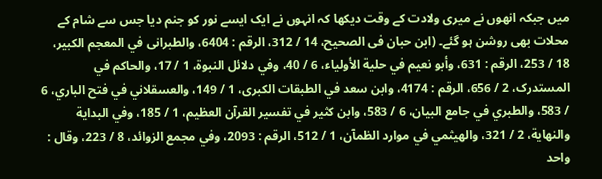میں جبکہ انھوں نے میری ولادت کے وقت دیکھا کہ انہوں نے ایک ایسے نور کو جنم دیا جس سے شام کے محلات بھی روشن ہو گئے۔ (ابن حبان فی الصحيح، 14 / 312، الرقم : 6404، والطبرانی في المعجم الکبير، 18 / 253، الرقم : 631، وأبو نعيم في حلية الأولياء، 6 / 40، وفي دلائل النبوة، 1 / 17، والحاکم في المستدرک، 2 / 656، الرقم : 4174، وابن سعد في الطبقات الکبری، 1 / 149، والعسقلاني في فتح الباري، 6 / 583، والطبري في جامع البيان، 6 / 583، وابن کثير في تفسير القرآن العظيم، 1 / 185، وفي البداية والنهاية، 2 / 321، والهيثمي في موارد الظمآن، 1 / 512، الرقم : 2093، وفي مجمع الزوائد، 8 / 223، وقال : واحد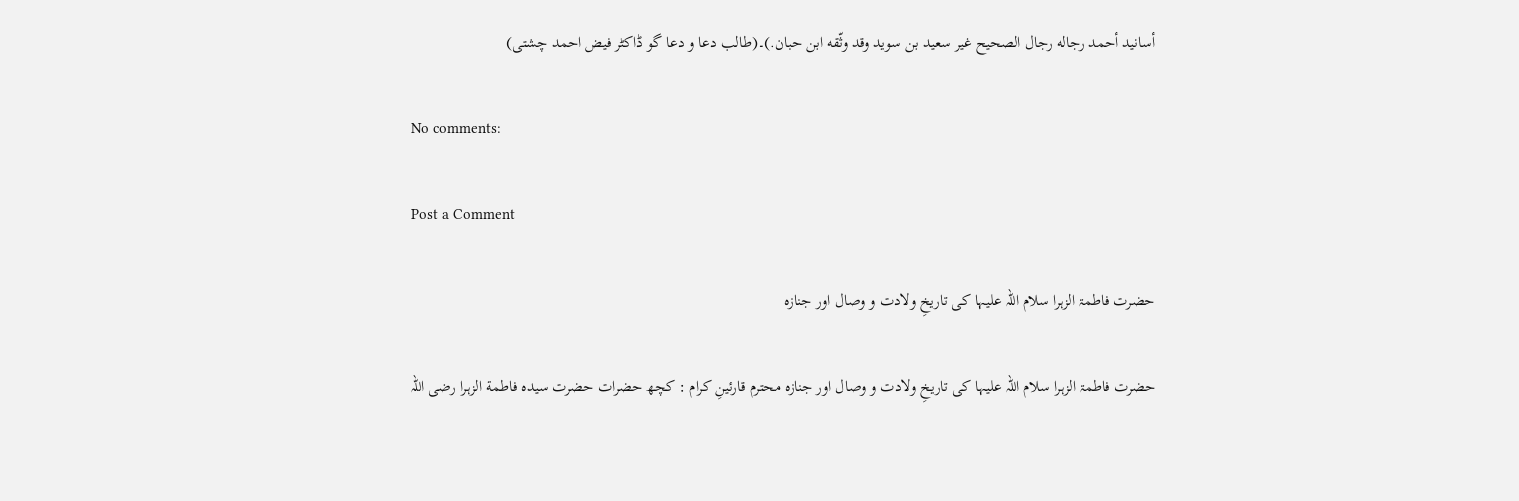أسانيد أحمد رجاله رجال الصحيح غير سعيد بن سويد وقد وثّقه ابن حبان.)۔(طالب دعا و دعا گو ڈاکٹر فیض احمد چشتی)

No comments:

Post a Comment

حضرت فاطمۃ الزہرا سلام اللہ علیہا کی تاریخِ ولادت و وصال اور جنازہ

حضرت فاطمۃ الزہرا سلام اللہ علیہا کی تاریخِ ولادت و وصال اور جنازہ محترم قارئینِ کرام : کچھ حضرات حضرت سیدہ فاطمة الزہرا رضی اللہ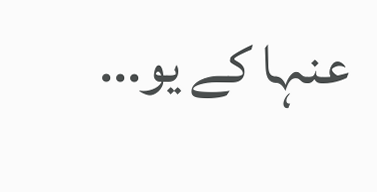عنہا کے یو...